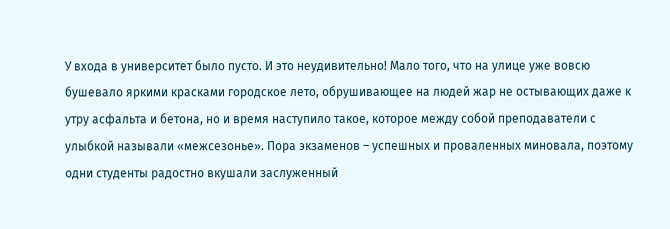У входа в университет было пусто. И это неудивительно! Мало того, что на улице уже вовсю бушевало яркими красками городское лето, обрушивающее на людей жар не остывающих даже к утру асфальта и бетона, но и время наступило такое, которое между собой преподаватели с улыбкой называли «межсезонье». Пора экзаменов – успешных и проваленных миновала, поэтому одни студенты радостно вкушали заслуженный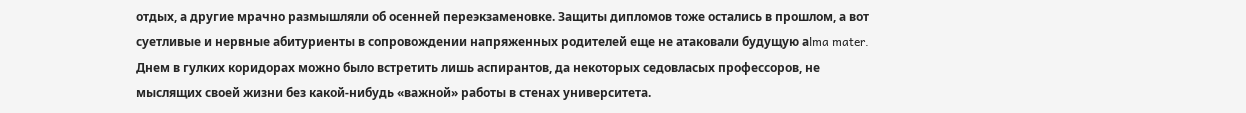отдых, а другие мрачно размышляли об осенней переэкзаменовке. Защиты дипломов тоже остались в прошлом, а вот суетливые и нервные абитуриенты в сопровождении напряженных родителей еще не атаковали будущую аlma mater. Днем в гулких коридорах можно было встретить лишь аспирантов, да некоторых седовласых профессоров, не мыслящих своей жизни без какой-нибудь «важной» работы в стенах университета.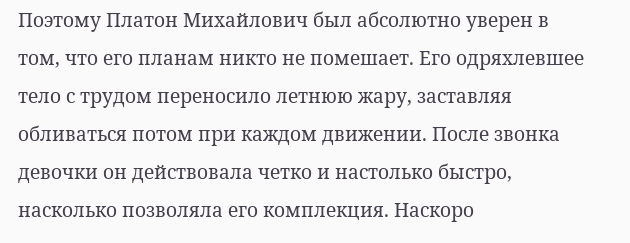Поэтому Платон Михайлович был абсолютно уверен в том, что его планам никто не помешает. Его одряхлевшее тело с трудом переносило летнюю жару, заставляя обливаться потом при каждом движении. После звонка девочки он действовала четко и настолько быстро, насколько позволяла его комплекция. Наскоро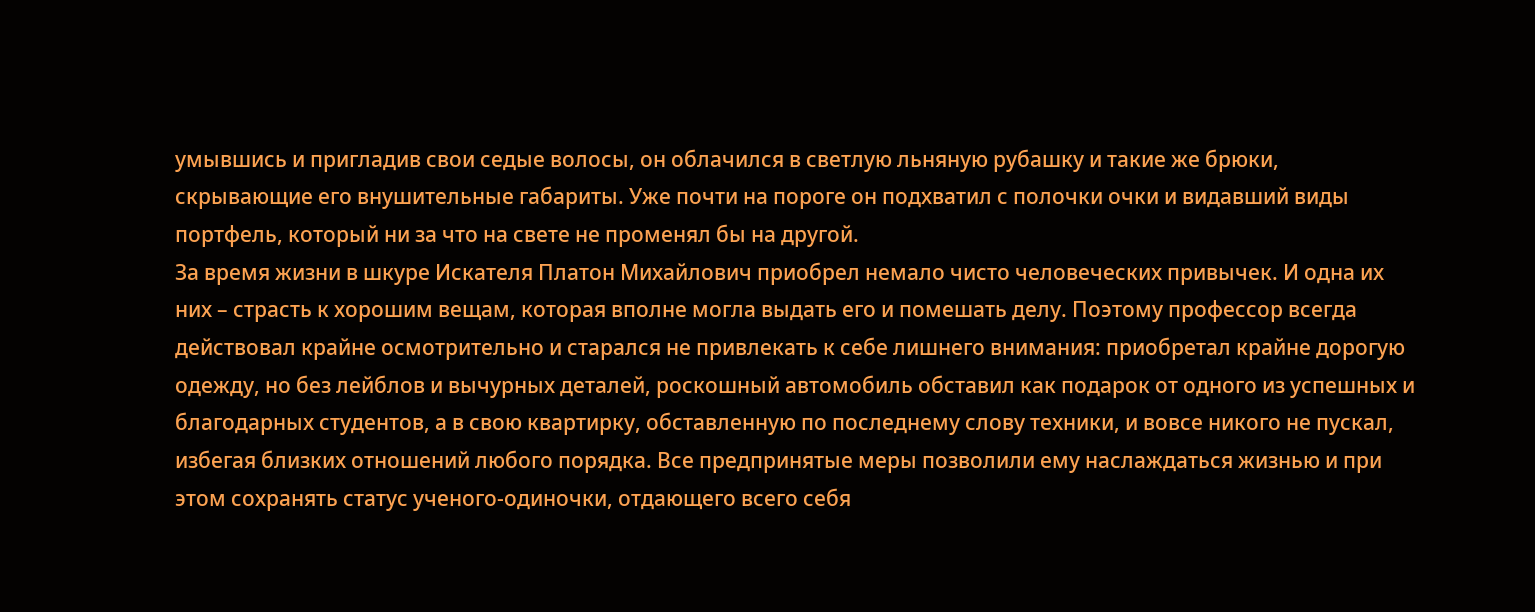умывшись и пригладив свои седые волосы, он облачился в светлую льняную рубашку и такие же брюки, скрывающие его внушительные габариты. Уже почти на пороге он подхватил с полочки очки и видавший виды портфель, который ни за что на свете не променял бы на другой.
За время жизни в шкуре Искателя Платон Михайлович приобрел немало чисто человеческих привычек. И одна их них – страсть к хорошим вещам, которая вполне могла выдать его и помешать делу. Поэтому профессор всегда действовал крайне осмотрительно и старался не привлекать к себе лишнего внимания: приобретал крайне дорогую одежду, но без лейблов и вычурных деталей, роскошный автомобиль обставил как подарок от одного из успешных и благодарных студентов, а в свою квартирку, обставленную по последнему слову техники, и вовсе никого не пускал, избегая близких отношений любого порядка. Все предпринятые меры позволили ему наслаждаться жизнью и при этом сохранять статус ученого-одиночки, отдающего всего себя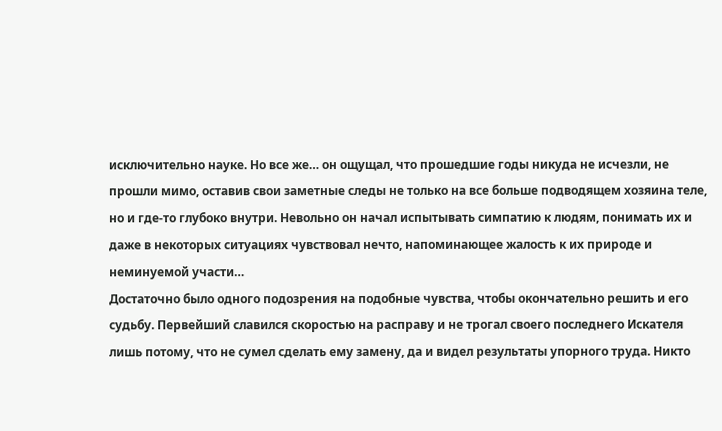исключительно науке. Но все же… он ощущал, что прошедшие годы никуда не исчезли, не прошли мимо, оставив свои заметные следы не только на все больше подводящем хозяина теле, но и где-то глубоко внутри. Невольно он начал испытывать симпатию к людям, понимать их и даже в некоторых ситуациях чувствовал нечто, напоминающее жалость к их природе и неминуемой участи…
Достаточно было одного подозрения на подобные чувства, чтобы окончательно решить и его судьбу. Первейший славился скоростью на расправу и не трогал своего последнего Искателя лишь потому, что не сумел сделать ему замену, да и видел результаты упорного труда. Никто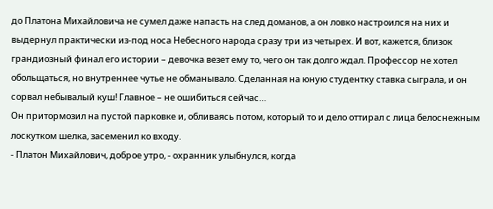до Платона Михайловича не сумел даже напасть на след доманов, а он ловко настроился на них и выдернул практически из-под носа Небесного народа сразу три из четырех. И вот, кажется, близок грандиозный финал его истории – девочка везет ему то, чего он так долго ждал. Профессор не хотел обольщаться, но внутреннее чутье не обманывало. Сделанная на юную студентку ставка сыграла, и он сорвал небывалый куш! Главное – не ошибиться сейчас…
Он притормозил на пустой парковке и, обливаясь потом, который то и дело оттирал с лица белоснежным лоскутком шелка, засеменил ко входу.
- Платон Михайлович, доброе утро, - охранник улыбнулся, когда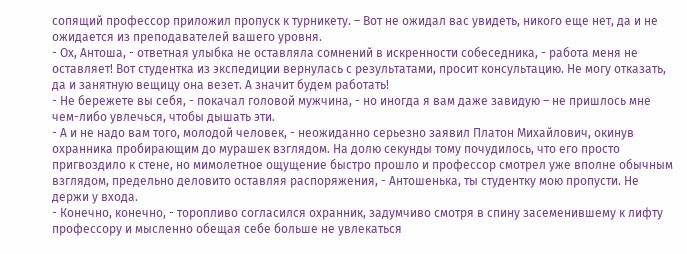сопящий профессор приложил пропуск к турникету. – Вот не ожидал вас увидеть, никого еще нет, да и не ожидается из преподавателей вашего уровня.
- Ох, Антоша, - ответная улыбка не оставляла сомнений в искренности собеседника, - работа меня не оставляет! Вот студентка из экспедиции вернулась с результатами, просит консультацию. Не могу отказать, да и занятную вещицу она везет. А значит будем работать!
- Не бережете вы себя, - покачал головой мужчина, - но иногда я вам даже завидую – не пришлось мне чем-либо увлечься, чтобы дышать эти.
- А и не надо вам того, молодой человек, - неожиданно серьезно заявил Платон Михайлович, окинув охранника пробирающим до мурашек взглядом. На долю секунды тому почудилось, что его просто пригвоздило к стене, но мимолетное ощущение быстро прошло и профессор смотрел уже вполне обычным взглядом, предельно деловито оставляя распоряжения, - Антошенька, ты студентку мою пропусти. Не держи у входа.
- Конечно, конечно, - торопливо согласился охранник, задумчиво смотря в спину засеменившему к лифту профессору и мысленно обещая себе больше не увлекаться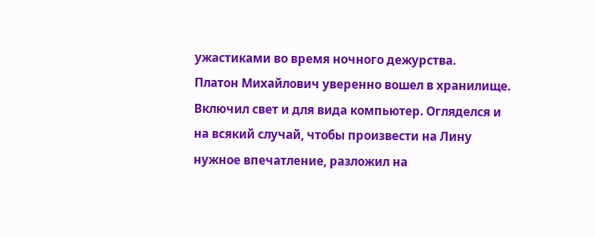ужастиками во время ночного дежурства.
Платон Михайлович уверенно вошел в хранилище. Включил свет и для вида компьютер. Огляделся и на всякий случай, чтобы произвести на Лину нужное впечатление, разложил на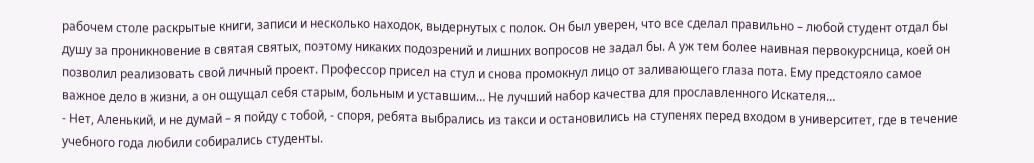рабочем столе раскрытые книги, записи и несколько находок, выдернутых с полок. Он был уверен, что все сделал правильно – любой студент отдал бы душу за проникновение в святая святых, поэтому никаких подозрений и лишних вопросов не задал бы. А уж тем более наивная первокурсница, коей он позволил реализовать свой личный проект. Профессор присел на стул и снова промокнул лицо от заливающего глаза пота. Ему предстояло самое важное дело в жизни, а он ощущал себя старым, больным и уставшим… Не лучший набор качества для прославленного Искателя…
- Нет, Аленький, и не думай – я пойду с тобой, - споря, ребята выбрались из такси и остановились на ступенях перед входом в университет, где в течение учебного года любили собирались студенты.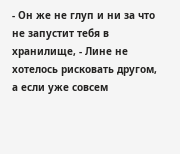- Он же не глуп и ни за что не запустит тебя в хранилище, - Лине не хотелось рисковать другом, а если уже совсем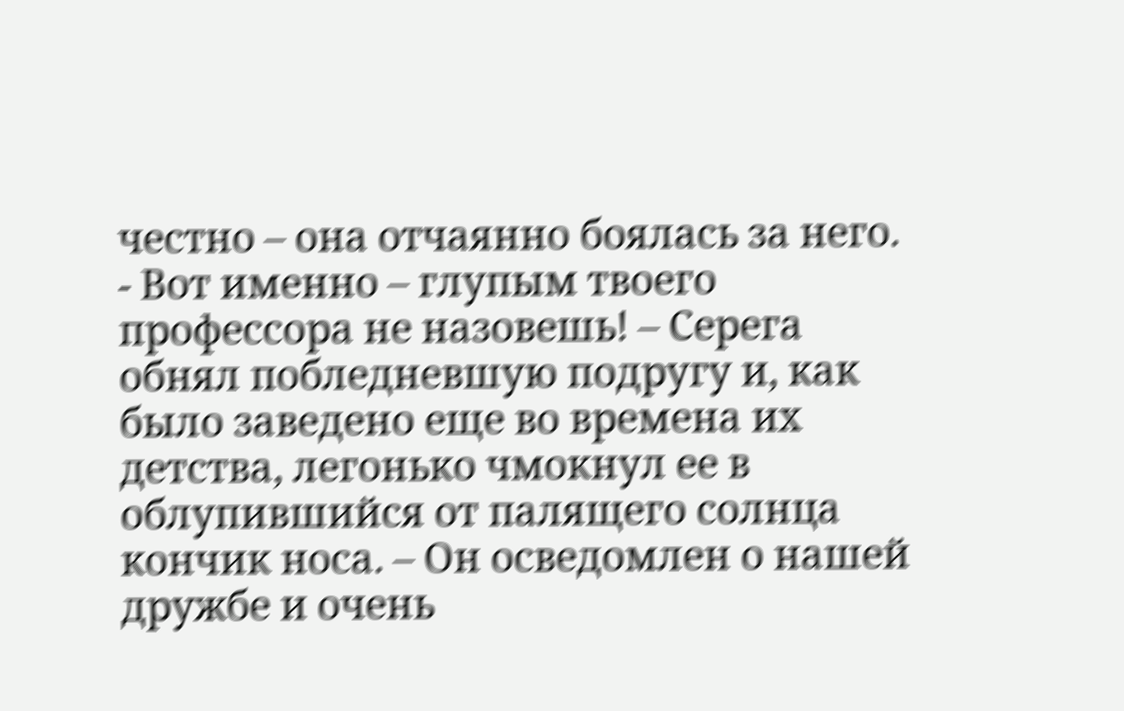честно – она отчаянно боялась за него.
- Вот именно – глупым твоего профессора не назовешь! – Серега обнял побледневшую подругу и, как было заведено еще во времена их детства, легонько чмокнул ее в облупившийся от палящего солнца кончик носа. – Он осведомлен о нашей дружбе и очень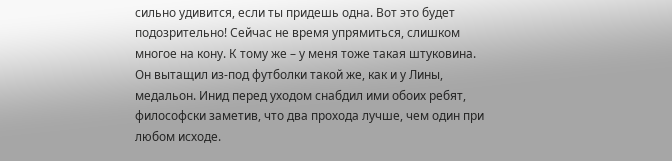сильно удивится, если ты придешь одна. Вот это будет подозрительно! Сейчас не время упрямиться, слишком многое на кону. К тому же – у меня тоже такая штуковина.
Он вытащил из-под футболки такой же, как и у Лины, медальон. Инид перед уходом снабдил ими обоих ребят, философски заметив, что два прохода лучше, чем один при любом исходе.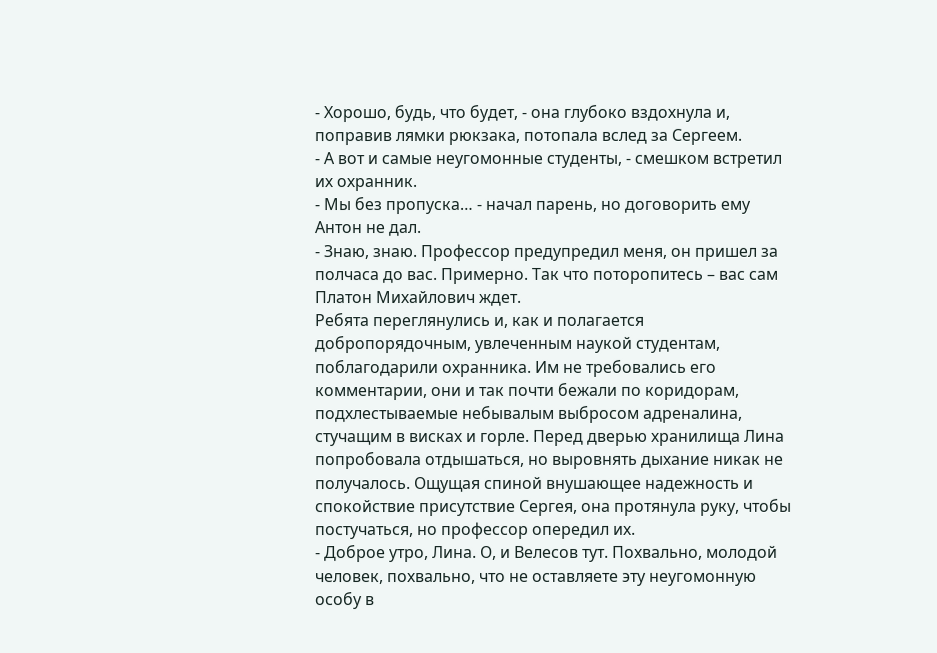- Хорошо, будь, что будет, - она глубоко вздохнула и, поправив лямки рюкзака, потопала вслед за Сергеем.
- А вот и самые неугомонные студенты, - смешком встретил их охранник.
- Мы без пропуска… - начал парень, но договорить ему Антон не дал.
- Знаю, знаю. Профессор предупредил меня, он пришел за полчаса до вас. Примерно. Так что поторопитесь – вас сам Платон Михайлович ждет.
Ребята переглянулись и, как и полагается добропорядочным, увлеченным наукой студентам, поблагодарили охранника. Им не требовались его комментарии, они и так почти бежали по коридорам, подхлестываемые небывалым выбросом адреналина, стучащим в висках и горле. Перед дверью хранилища Лина попробовала отдышаться, но выровнять дыхание никак не получалось. Ощущая спиной внушающее надежность и спокойствие присутствие Сергея, она протянула руку, чтобы постучаться, но профессор опередил их.
- Доброе утро, Лина. О, и Велесов тут. Похвально, молодой человек, похвально, что не оставляете эту неугомонную особу в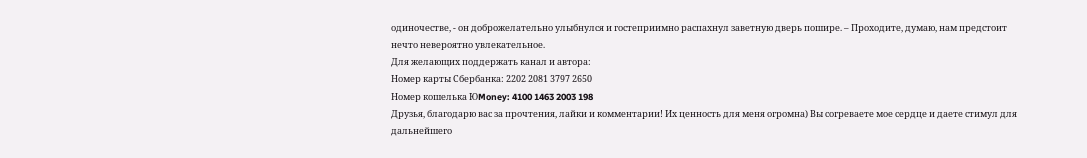одиночестве, - он доброжелательно улыбнулся и гостеприимно распахнул заветную дверь пошире. – Проходите, думаю, нам предстоит нечто невероятно увлекательное.
Для желающих поддержать канал и автора:
Номер карты Сбербанка: 2202 2081 3797 2650
Номер кошелька ЮMoney: 4100 1463 2003 198
Друзья, благодарю вас за прочтения, лайки и комментарии! Их ценность для меня огромна) Вы согреваете мое сердце и даете стимул для дальнейшего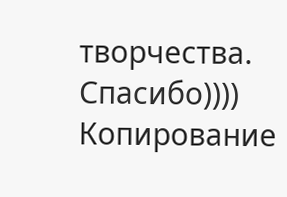творчества. Спасибо))))
Копирование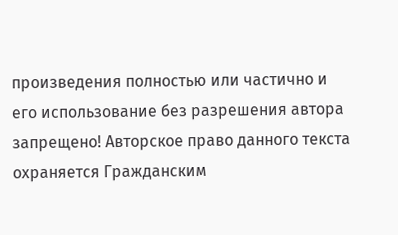произведения полностью или частично и его использование без разрешения автора запрещено! Авторское право данного текста охраняется Гражданским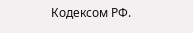Кодексом РФ.